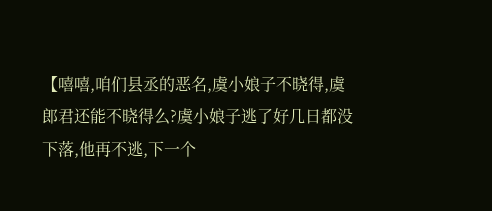【嘻嘻,咱们县丞的恶名,虞小娘子不晓得,虞郎君还能不晓得么?虞小娘子逃了好几日都没下落,他再不逃,下一个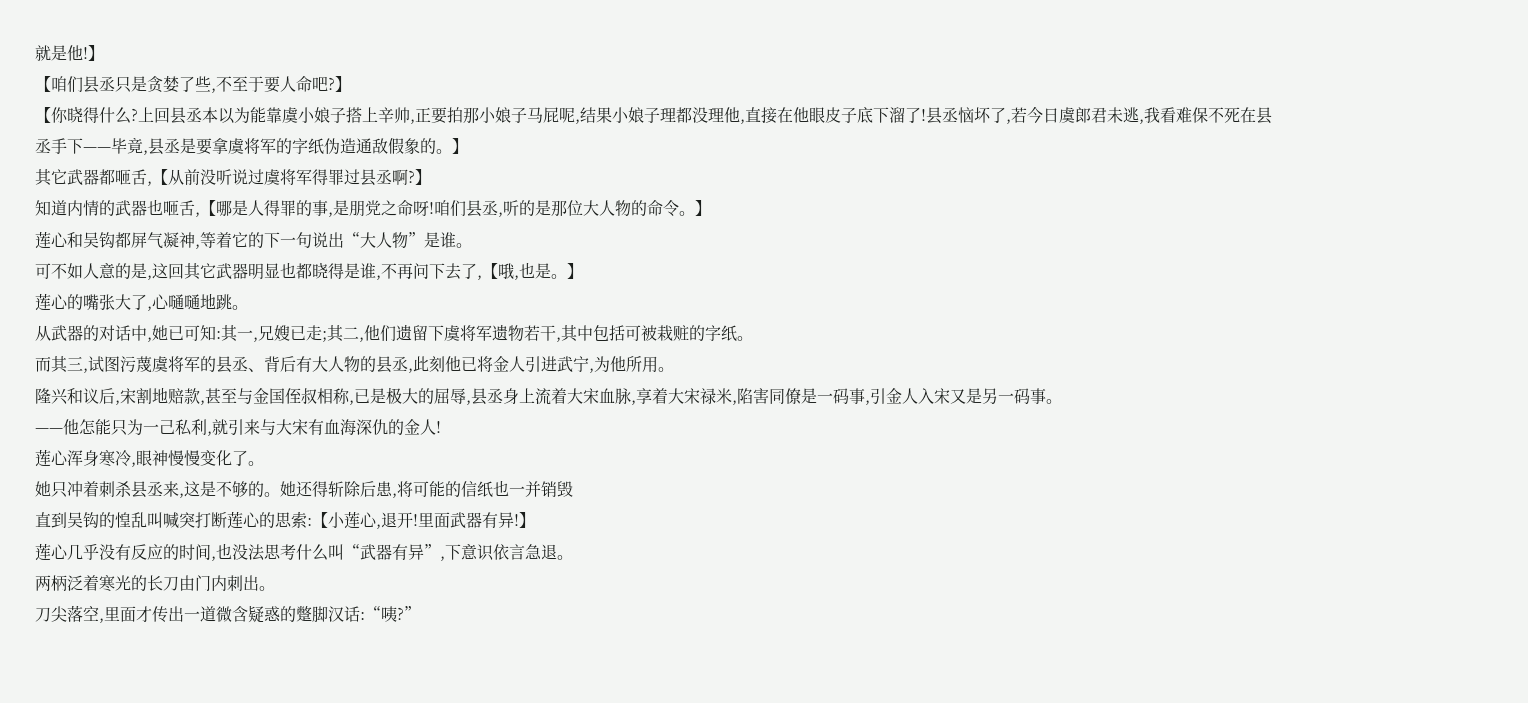就是他!】
【咱们县丞只是贪婪了些,不至于要人命吧?】
【你晓得什么?上回县丞本以为能靠虞小娘子搭上辛帅,正要拍那小娘子马屁呢,结果小娘子理都没理他,直接在他眼皮子底下溜了!县丞恼坏了,若今日虞郎君未逃,我看难保不死在县丞手下——毕竟,县丞是要拿虞将军的字纸伪造通敌假象的。】
其它武器都咂舌,【从前没听说过虞将军得罪过县丞啊?】
知道内情的武器也咂舌,【哪是人得罪的事,是朋党之命呀!咱们县丞,听的是那位大人物的命令。】
莲心和吴钩都屏气凝神,等着它的下一句说出“大人物”是谁。
可不如人意的是,这回其它武器明显也都晓得是谁,不再问下去了,【哦,也是。】
莲心的嘴张大了,心嗵嗵地跳。
从武器的对话中,她已可知:其一,兄嫂已走;其二,他们遗留下虞将军遗物若干,其中包括可被栽赃的字纸。
而其三,试图污蔑虞将军的县丞、背后有大人物的县丞,此刻他已将金人引进武宁,为他所用。
隆兴和议后,宋割地赔款,甚至与金国侄叔相称,已是极大的屈辱,县丞身上流着大宋血脉,享着大宋禄米,陷害同僚是一码事,引金人入宋又是另一码事。
——他怎能只为一己私利,就引来与大宋有血海深仇的金人!
莲心浑身寒冷,眼神慢慢变化了。
她只冲着刺杀县丞来,这是不够的。她还得斩除后患,将可能的信纸也一并销毁
直到吴钩的惶乱叫喊突打断莲心的思索:【小莲心,退开!里面武器有异!】
莲心几乎没有反应的时间,也没法思考什么叫“武器有异”,下意识依言急退。
两柄泛着寒光的长刀由门内刺出。
刀尖落空,里面才传出一道微含疑惑的蹩脚汉话:“咦?”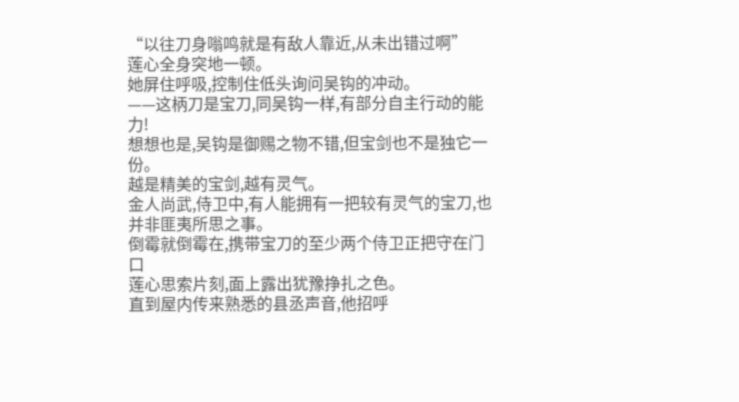“以往刀身嗡鸣就是有敌人靠近,从未出错过啊”
莲心全身突地一顿。
她屏住呼吸,控制住低头询问吴钩的冲动。
——这柄刀是宝刀,同吴钩一样,有部分自主行动的能力!
想想也是,吴钩是御赐之物不错,但宝剑也不是独它一份。
越是精美的宝剑,越有灵气。
金人尚武,侍卫中,有人能拥有一把较有灵气的宝刀,也并非匪夷所思之事。
倒霉就倒霉在,携带宝刀的至少两个侍卫正把守在门口
莲心思索片刻,面上露出犹豫挣扎之色。
直到屋内传来熟悉的县丞声音,他招呼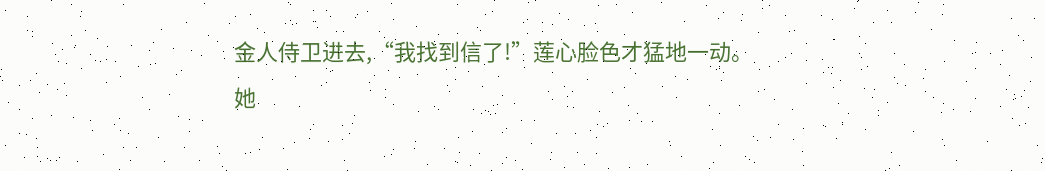金人侍卫进去,“我找到信了!”莲心脸色才猛地一动。
她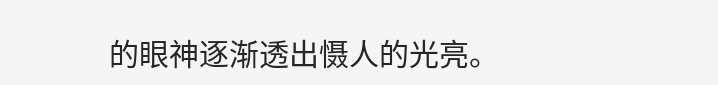的眼神逐渐透出慑人的光亮。